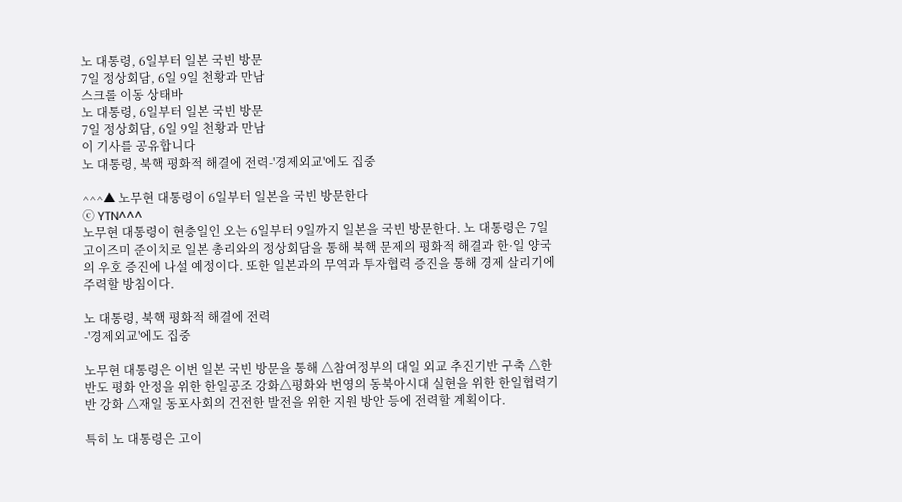노 대통령, 6일부터 일본 국빈 방문
7일 정상회담, 6일 9일 천황과 만남
스크롤 이동 상태바
노 대통령, 6일부터 일본 국빈 방문
7일 정상회담, 6일 9일 천황과 만남
이 기사를 공유합니다
노 대통령, 북핵 평화적 해결에 전력-'경제외교'에도 집중

^^^▲ 노무현 대통령이 6일부터 일본을 국빈 방문한다
ⓒ YTN^^^
노무현 대통령이 현충일인 오는 6일부터 9일까지 일본을 국빈 방문한다. 노 대통령은 7일 고이즈미 준이치로 일본 총리와의 정상회담을 통해 북핵 문제의 평화적 해결과 한·일 양국의 우호 증진에 나설 예정이다. 또한 일본과의 무역과 투자협력 증진을 통해 경제 살리기에 주력할 방침이다.

노 대통령, 북핵 평화적 해결에 전력
-'경제외교'에도 집중

노무현 대통령은 이번 일본 국빈 방문을 통해 △참여정부의 대일 외교 추진기반 구축 △한반도 평화 안정을 위한 한일공조 강화△평화와 번영의 동북아시대 실현을 위한 한일협력기반 강화 △재일 동포사회의 건전한 발전을 위한 지원 방안 등에 전력할 계획이다.

특히 노 대통령은 고이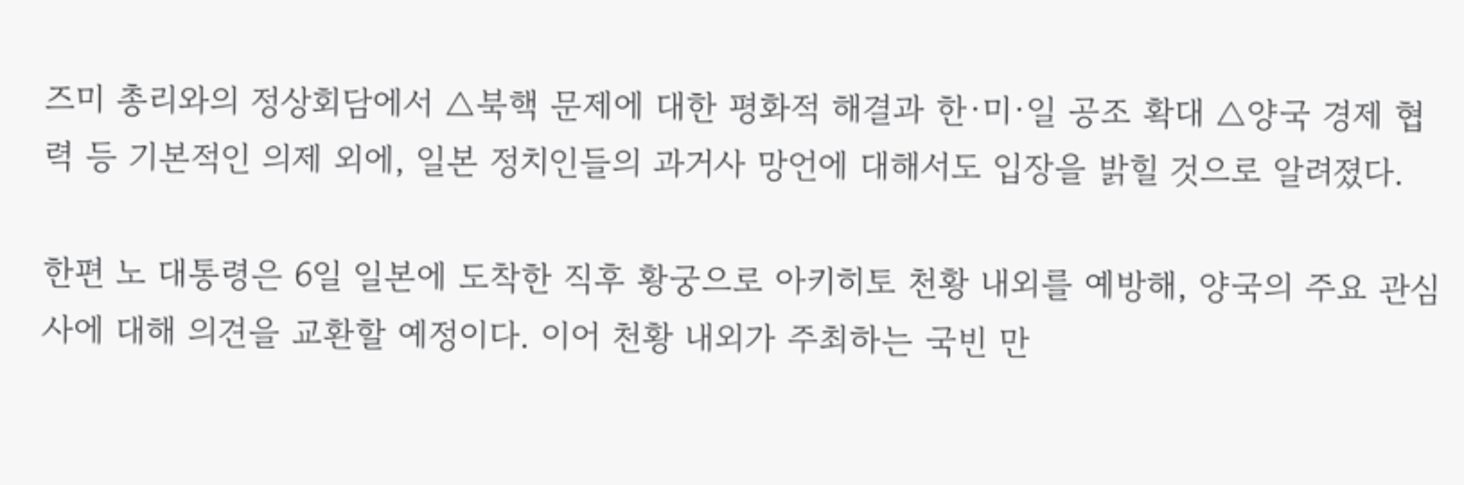즈미 총리와의 정상회담에서 △북핵 문제에 대한 평화적 해결과 한·미·일 공조 확대 △양국 경제 협력 등 기본적인 의제 외에, 일본 정치인들의 과거사 망언에 대해서도 입장을 밝힐 것으로 알려졌다.

한편 노 대통령은 6일 일본에 도착한 직후 황궁으로 아키히토 천황 내외를 예방해, 양국의 주요 관심사에 대해 의견을 교환할 예정이다. 이어 천황 내외가 주최하는 국빈 만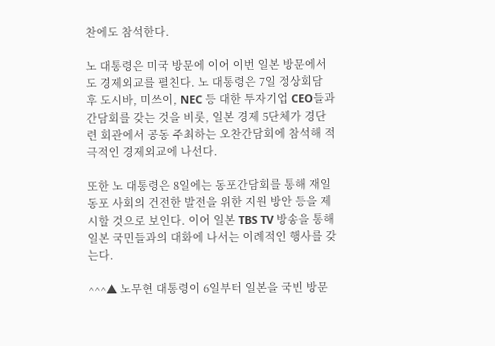찬에도 참석한다.

노 대통령은 미국 방문에 이어 이번 일본 방문에서도 경제외교를 펼친다. 노 대통령은 7일 정상회담 후 도시바, 미쓰이, NEC 등 대한 투자기업 CEO들과 간담회를 갖는 것을 비롯, 일본 경제 5단체가 경단련 회관에서 공동 주최하는 오찬간담회에 참석해 적극적인 경제외교에 나선다.

또한 노 대통령은 8일에는 동포간담회를 통해 재일동포 사회의 건전한 발전을 위한 지원 방안 등을 제시할 것으로 보인다. 이어 일본 TBS TV 방송을 통해 일본 국민들과의 대화에 나서는 이례적인 행사를 갖는다.

^^^▲ 노무현 대통령이 6일부터 일본을 국빈 방문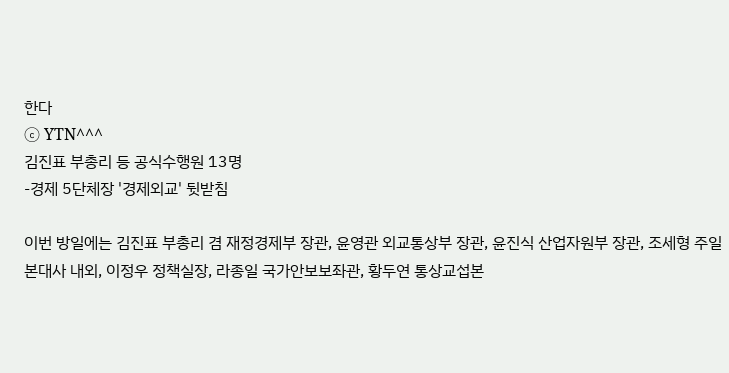한다
ⓒ YTN^^^
김진표 부총리 등 공식수행원 13명
-경제 5단체장 '경제외교' 뒷받침

이번 방일에는 김진표 부총리 겸 재정경제부 장관, 윤영관 외교통상부 장관, 윤진식 산업자원부 장관, 조세형 주일본대사 내외, 이정우 정책실장, 라종일 국가안보보좌관, 황두연 통상교섭본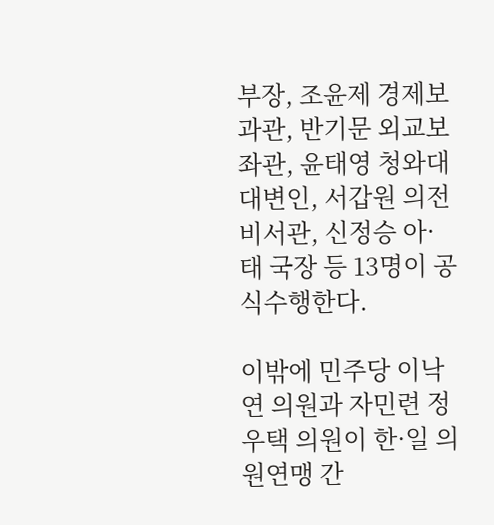부장, 조윤제 경제보과관, 반기문 외교보좌관, 윤태영 청와대 대변인, 서갑원 의전비서관, 신정승 아·태 국장 등 13명이 공식수행한다.

이밖에 민주당 이낙연 의원과 자민련 정우택 의원이 한·일 의원연맹 간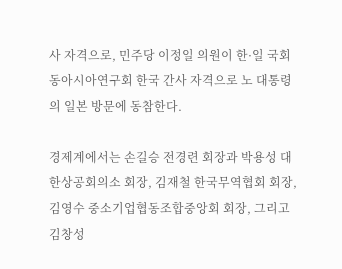사 자격으로, 민주당 이정일 의원이 한·일 국회 동아시아연구회 한국 간사 자격으로 노 대통령의 일본 방문에 동참한다.

경제계에서는 손길승 전경련 회장과 박용성 대한상공회의소 회장, 김재철 한국무역협회 회장, 김영수 중소기업협동조합중앙회 회장, 그리고 김창성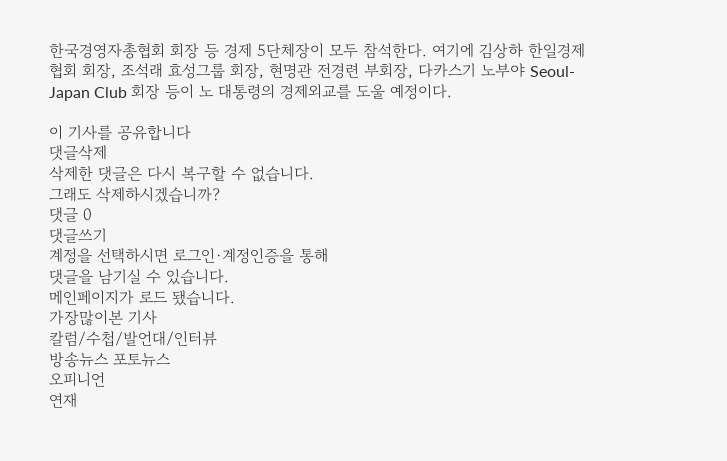한국경영자총협회 회장 등 경제 5단체장이 모두 참석한다. 여기에 김상하 한일경제협회 회장, 조석래 효성그룹 회장, 현명관 전경련 부회장, 다카스기 노부야 Seoul-Japan Club 회장 등이 노 대통령의 경제외교를 도울 예정이다.

이 기사를 공유합니다
댓글삭제
삭제한 댓글은 다시 복구할 수 없습니다.
그래도 삭제하시겠습니까?
댓글 0
댓글쓰기
계정을 선택하시면 로그인·계정인증을 통해
댓글을 남기실 수 있습니다.
메인페이지가 로드 됐습니다.
가장많이본 기사
칼럼/수첩/발언대/인터뷰
방송뉴스 포토뉴스
오피니언
연재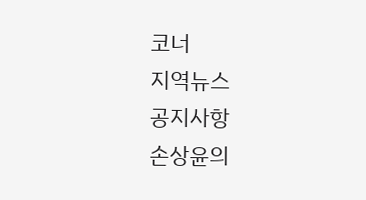코너
지역뉴스
공지사항
손상윤의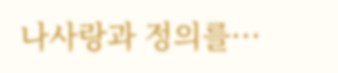나사랑과 정의를···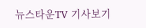뉴스타운TV 기사보기